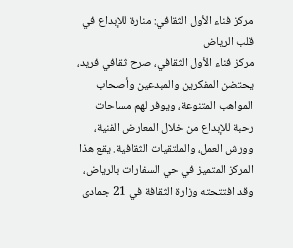مركز فناء الأول الثقافي: منارة للإبداع في قلب الرياض
مركز فناء الأول الثقافي، صرح ثقافي فريد، يحتضن المفكرين والمبدعين وأصحاب المواهب المتنوعة، ويوفر لهم مساحات رحبة للإبداع من خلال المعارض الفنية، وورش العمل، والملتقيات الثقافية. يقع هذا المركز المتميز في حي السفارات بالرياض، وقد افتتحته وزارة الثقافة في 21 جمادى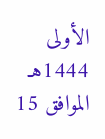الأولى 1444هـ الموافق 15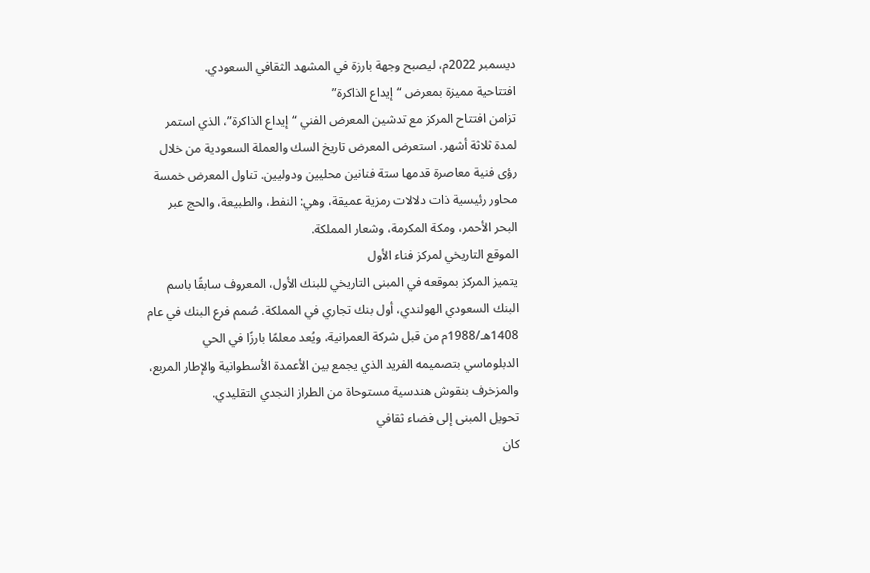ديسمبر 2022م، ليصبح وجهة بارزة في المشهد الثقافي السعودي.
افتتاحية مميزة بمعرض “إيداع الذاكرة”
تزامن افتتاح المركز مع تدشين المعرض الفني “إيداع الذاكرة”، الذي استمر لمدة ثلاثة أشهر. استعرض المعرض تاريخ السك والعملة السعودية من خلال رؤى فنية معاصرة قدمها ستة فنانين محليين ودوليين. تناول المعرض خمسة محاور رئيسية ذات دلالات رمزية عميقة، وهي: النفط، والطبيعة، والحج عبر البحر الأحمر، ومكة المكرمة، وشعار المملكة.
الموقع التاريخي لمركز فناء الأول
يتميز المركز بموقعه في المبنى التاريخي للبنك الأول، المعروف سابقًا باسم البنك السعودي الهولندي، أول بنك تجاري في المملكة. صُمم فرع البنك في عام 1408هـ/1988م من قبل شركة العمرانية، ويُعد معلمًا بارزًا في الحي الدبلوماسي بتصميمه الفريد الذي يجمع بين الأعمدة الأسطوانية والإطار المربع، والمزخرف بنقوش هندسية مستوحاة من الطراز النجدي التقليدي.
تحويل المبنى إلى فضاء ثقافي
كان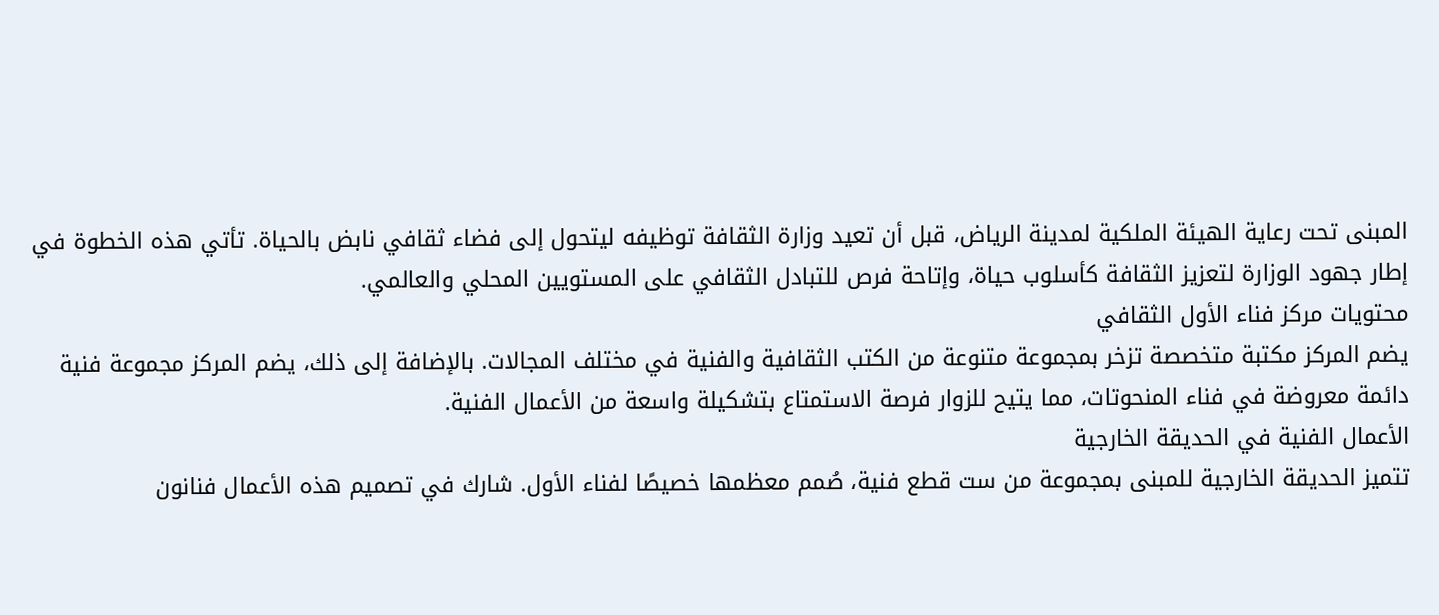المبنى تحت رعاية الهيئة الملكية لمدينة الرياض، قبل أن تعيد وزارة الثقافة توظيفه ليتحول إلى فضاء ثقافي نابض بالحياة. تأتي هذه الخطوة في إطار جهود الوزارة لتعزيز الثقافة كأسلوب حياة، وإتاحة فرص للتبادل الثقافي على المستويين المحلي والعالمي.
محتويات مركز فناء الأول الثقافي
يضم المركز مكتبة متخصصة تزخر بمجموعة متنوعة من الكتب الثقافية والفنية في مختلف المجالات. بالإضافة إلى ذلك، يضم المركز مجموعة فنية دائمة معروضة في فناء المنحوتات، مما يتيح للزوار فرصة الاستمتاع بتشكيلة واسعة من الأعمال الفنية.
الأعمال الفنية في الحديقة الخارجية
تتميز الحديقة الخارجية للمبنى بمجموعة من ست قطع فنية، صُمم معظمها خصيصًا لفناء الأول. شارك في تصميم هذه الأعمال فنانون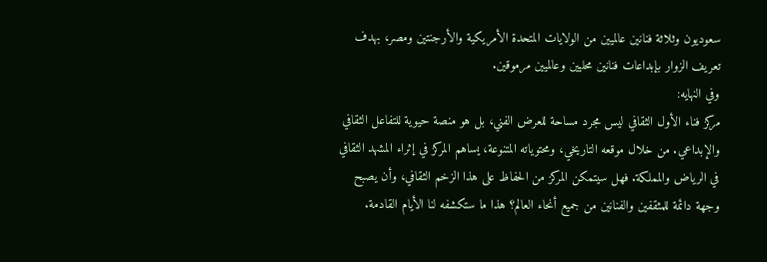سعوديون وثلاثة فنانين عالميين من الولايات المتحدة الأمريكية والأرجنتين ومصر، بهدف تعريف الزوار بإبداعات فنانين محليين وعالميين مرموقين.
وفي النهايه:
مركز فناء الأول الثقافي ليس مجرد مساحة للعرض الفني، بل هو منصة حيوية للتفاعل الثقافي والإبداعي. من خلال موقعه التاريخي، ومحتوياته المتنوعة، يساهم المركز في إثراء المشهد الثقافي في الرياض والمملكة. فهل سيتمكن المركز من الحفاظ على هذا الزخم الثقافي، وأن يصبح وجهة دائمة للمثقفين والفنانين من جميع أنحاء العالم؟ هذا ما ستكشفه لنا الأيام القادمة.